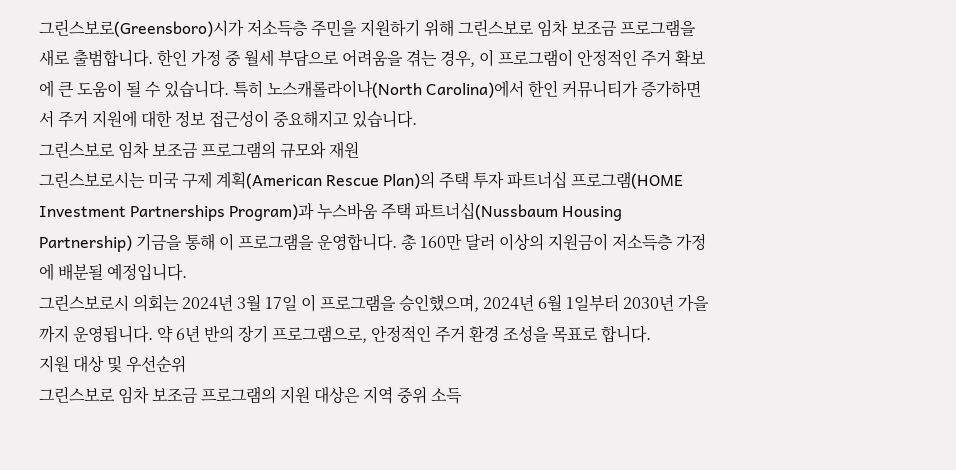그린스보로(Greensboro)시가 저소득층 주민을 지원하기 위해 그린스보로 임차 보조금 프로그램을 새로 출범합니다. 한인 가정 중 월세 부담으로 어려움을 겪는 경우, 이 프로그램이 안정적인 주거 확보에 큰 도움이 될 수 있습니다. 특히 노스캐롤라이나(North Carolina)에서 한인 커뮤니티가 증가하면서 주거 지원에 대한 정보 접근성이 중요해지고 있습니다.
그린스보로 임차 보조금 프로그램의 규모와 재원
그린스보로시는 미국 구제 계획(American Rescue Plan)의 주택 투자 파트너십 프로그램(HOME Investment Partnerships Program)과 누스바움 주택 파트너십(Nussbaum Housing Partnership) 기금을 통해 이 프로그램을 운영합니다. 총 160만 달러 이상의 지원금이 저소득층 가정에 배분될 예정입니다.
그린스보로시 의회는 2024년 3월 17일 이 프로그램을 승인했으며, 2024년 6월 1일부터 2030년 가을까지 운영됩니다. 약 6년 반의 장기 프로그램으로, 안정적인 주거 환경 조성을 목표로 합니다.
지원 대상 및 우선순위
그린스보로 임차 보조금 프로그램의 지원 대상은 지역 중위 소득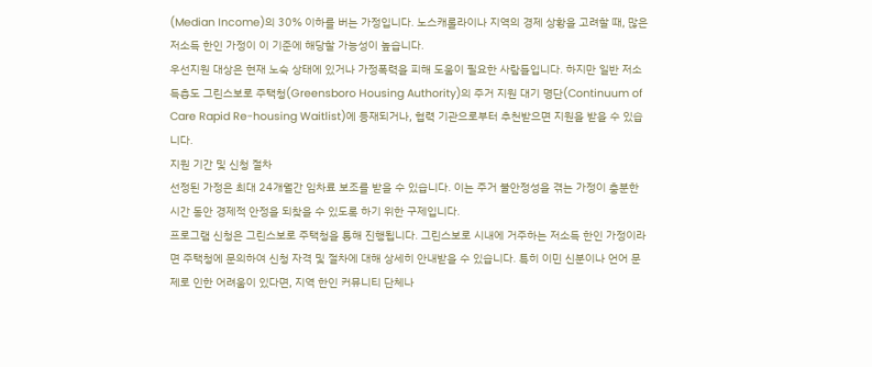(Median Income)의 30% 이하를 버는 가정입니다. 노스캐롤라이나 지역의 경제 상황을 고려할 때, 많은 저소득 한인 가정이 이 기준에 해당할 가능성이 높습니다.
우선지원 대상은 현재 노숙 상태에 있거나 가정폭력을 피해 도움이 필요한 사람들입니다. 하지만 일반 저소득층도 그린스보로 주택청(Greensboro Housing Authority)의 주거 지원 대기 명단(Continuum of Care Rapid Re-housing Waitlist)에 등재되거나, 협력 기관으로부터 추천받으면 지원을 받을 수 있습니다.
지원 기간 및 신청 절차
선정된 가정은 최대 24개월간 임차료 보조를 받을 수 있습니다. 이는 주거 불안정성을 겪는 가정이 충분한 시간 동안 경제적 안정을 되찾을 수 있도록 하기 위한 구제입니다.
프로그램 신청은 그린스보로 주택청을 통해 진행됩니다. 그린스보로 시내에 거주하는 저소득 한인 가정이라면 주택청에 문의하여 신청 자격 및 절차에 대해 상세히 안내받을 수 있습니다. 특히 이민 신분이나 언어 문제로 인한 어려움이 있다면, 지역 한인 커뮤니티 단체나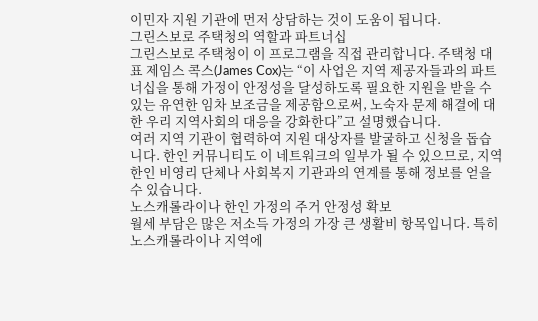이민자 지원 기관에 먼저 상담하는 것이 도움이 됩니다.
그린스보로 주택청의 역할과 파트너십
그린스보로 주택청이 이 프로그램을 직접 관리합니다. 주택청 대표 제임스 콕스(James Cox)는 “이 사업은 지역 제공자들과의 파트너십을 통해 가정이 안정성을 달성하도록 필요한 지원을 받을 수 있는 유연한 임차 보조금을 제공함으로써, 노숙자 문제 해결에 대한 우리 지역사회의 대응을 강화한다”고 설명했습니다.
여러 지역 기관이 협력하여 지원 대상자를 발굴하고 신청을 돕습니다. 한인 커뮤니티도 이 네트워크의 일부가 될 수 있으므로, 지역 한인 비영리 단체나 사회복지 기관과의 연계를 통해 정보를 얻을 수 있습니다.
노스캐롤라이나 한인 가정의 주거 안정성 확보
월세 부담은 많은 저소득 가정의 가장 큰 생활비 항목입니다. 특히 노스캐롤라이나 지역에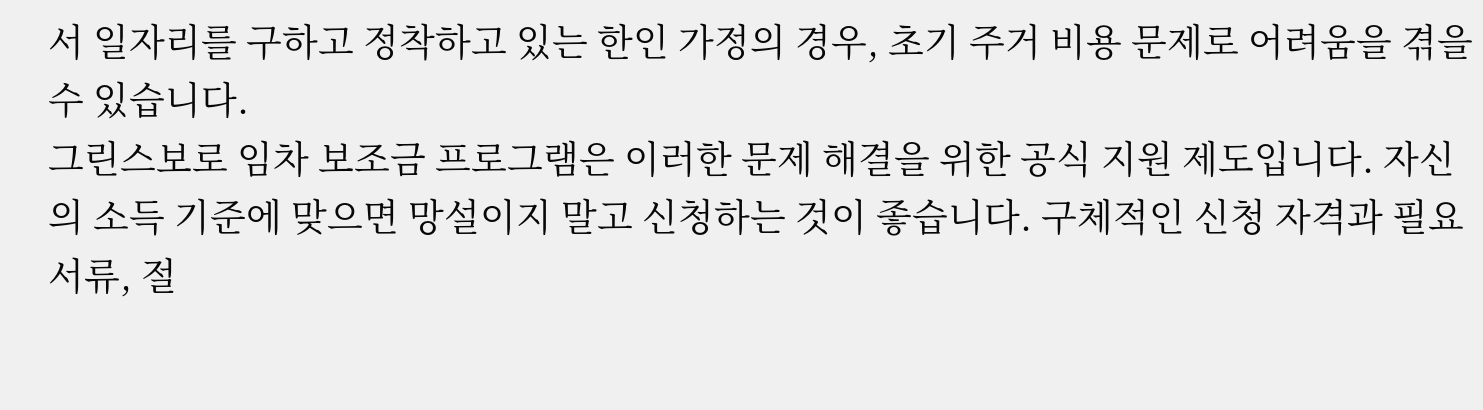서 일자리를 구하고 정착하고 있는 한인 가정의 경우, 초기 주거 비용 문제로 어려움을 겪을 수 있습니다.
그린스보로 임차 보조금 프로그램은 이러한 문제 해결을 위한 공식 지원 제도입니다. 자신의 소득 기준에 맞으면 망설이지 말고 신청하는 것이 좋습니다. 구체적인 신청 자격과 필요 서류, 절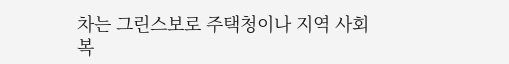차는 그린스보로 주택청이나 지역 사회복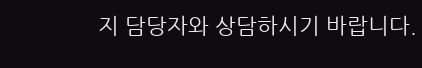지 담당자와 상담하시기 바랍니다.